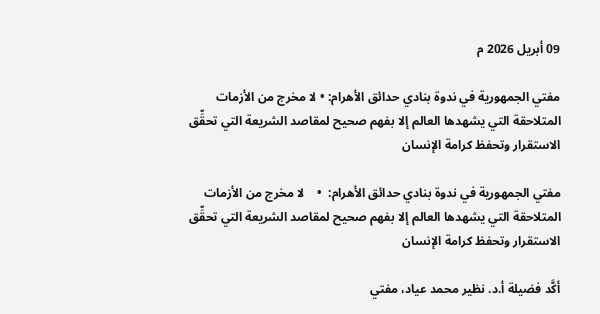09 أبريل 2026 م

مفتي الجمهورية في ندوة بنادي حدائق الأهرام: • لا مخرج من الأزمات المتلاحقة التي يشهدها العالم إلا بفهم صحيح لمقاصد الشريعة التي تحقِّق الاستقرار وتحفظ كرامة الإنسان

مفتي الجمهورية في ندوة بنادي حدائق الأهرام:  •    لا مخرج من الأزمات المتلاحقة التي يشهدها العالم إلا بفهم صحيح لمقاصد الشريعة التي تحقِّق الاستقرار وتحفظ كرامة الإنسان

أكَّد فضيلة أ.د. نظير محمد عياد، مفتي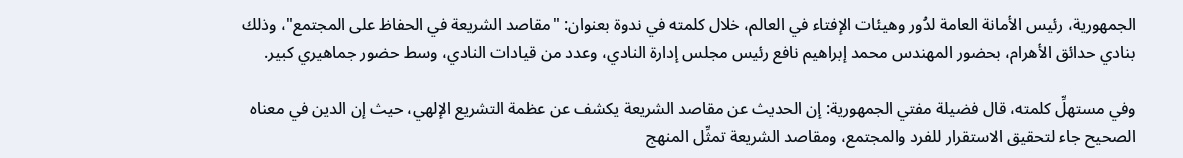الجمهورية، رئيس الأمانة العامة لدُور وهيئات الإفتاء في العالم، خلال كلمته في ندوة بعنوان: "مقاصد الشريعة في الحفاظ على المجتمع"، وذلك بنادي حدائق الأهرام، بحضور المهندس محمد إبراهيم نافع رئيس مجلس إدارة النادي، وعدد من قيادات النادي، وسط حضور جماهيري كبير.

وفي مستهلِّ كلمته، قال فضيلة مفتي الجمهورية: إن الحديث عن مقاصد الشريعة يكشف عن عظمة التشريع الإلهي، حيث إن الدين في معناه الصحيح جاء لتحقيق الاستقرار للفرد والمجتمع، ومقاصد الشريعة تمثِّل المنهج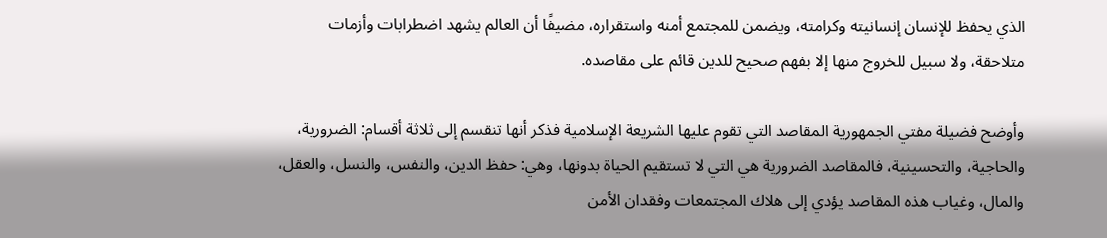الذي يحفظ للإنسان إنسانيته وكرامته، ويضمن للمجتمع أمنه واستقراره، مضيفًا أن العالم يشهد اضطرابات وأزمات متلاحقة، ولا سبيل للخروج منها إلا بفهم صحيح للدين قائم على مقاصده.

وأوضح فضيلة مفتي الجمهورية المقاصد التي تقوم عليها الشريعة الإسلامية فذكر أنها تنقسم إلى ثلاثة أقسام: الضرورية، والحاجية، والتحسينية، فالمقاصد الضرورية هي التي لا تستقيم الحياة بدونها، وهي: حفظ الدين، والنفس، والنسل، والعقل، والمال، وغياب هذه المقاصد يؤدي إلى هلاك المجتمعات وفقدان الأمن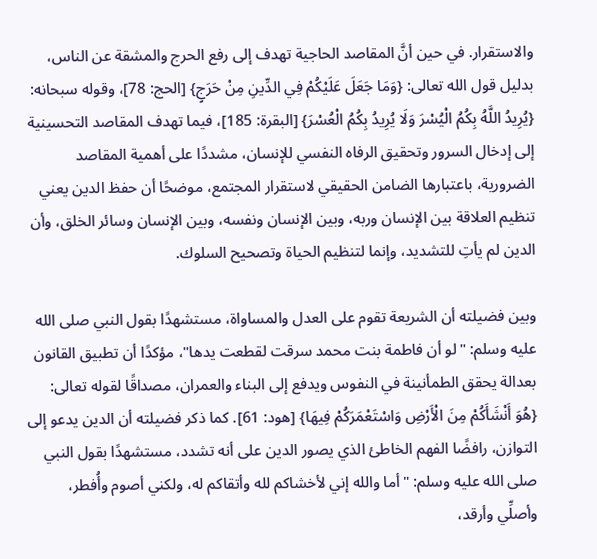والاستقرار. في حين أنَّ المقاصد الحاجية تهدف إلى رفع الحرج والمشقة عن الناس، بدليل قول الله تعالى: {وَمَا جَعَلَ عَلَيْكُمْ فِي الدِّينِ مِنْ حَرَجٍ} [الحج: 78]، وقوله سبحانه: {يُرِيدُ اللَّهُ بِكُمُ الْيُسْرَ وَلَا يُرِيدُ بِكُمُ الْعُسْرَ} [البقرة: 185]، فيما تهدف المقاصد التحسينية إلى إدخال السرور وتحقيق الرفاه النفسي للإنسان، مشددًا على أهمية المقاصد الضرورية، باعتبارها الضامن الحقيقي لاستقرار المجتمع، موضحًا أن حفظ الدين يعني تنظيم العلاقة بين الإنسان وربه، وبين الإنسان ونفسه، وبين الإنسان وسائر الخلق، وأن الدين لم يأتِ للتشديد، وإنما لتنظيم الحياة وتصحيح السلوك.

وبين فضيلته أن الشريعة تقوم على العدل والمساواة، مستشهدًا بقول النبي صلى الله عليه وسلم: "لو أن فاطمة بنت محمد سرقت لقطعت يدها"، مؤكدًا أن تطبيق القانون بعدالة يحقق الطمأنينة في النفوس ويدفع إلى البناء والعمران، مصداقًا لقوله تعالى: {هُوَ أَنْشَأَكُمْ مِنَ الْأَرْضِ وَاسْتَعْمَرَكُمْ فِيهَا} [هود: 61]. كما ذكر فضيلته أن الدين يدعو إلى التوازن، رافضًا الفهم الخاطئ الذي يصور الدين على أنه تشدد، مستشهدًا بقول النبي صلى الله عليه وسلم: "أما والله إني لأخشاكم لله وأتقاكم له، ولكني أصوم وأُفطر، وأصلِّي وأرقد،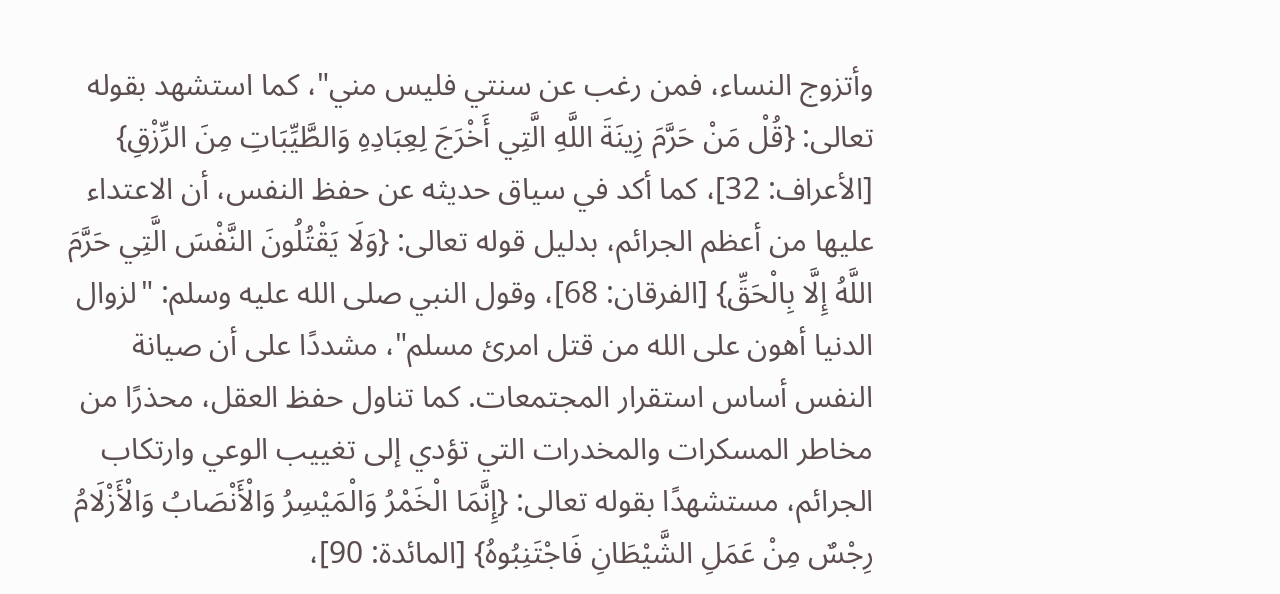وأتزوج النساء، فمن رغب عن سنتي فليس مني"، كما استشهد بقوله تعالى: {قُلْ مَنْ حَرَّمَ زِينَةَ اللَّهِ الَّتِي أَخْرَجَ لِعِبَادِهِ وَالطَّيِّبَاتِ مِنَ الرِّزْقِ} [الأعراف: 32]، كما أكد في سياق حديثه عن حفظ النفس، أن الاعتداء عليها من أعظم الجرائم، بدليل قوله تعالى: {وَلَا يَقْتُلُونَ النَّفْسَ الَّتِي حَرَّمَ اللَّهُ إِلَّا بِالْحَقِّ} [الفرقان: 68]، وقول النبي صلى الله عليه وسلم: "لزوال الدنيا أهون على الله من قتل امرئ مسلم"، مشددًا على أن صيانة النفس أساس استقرار المجتمعات. كما تناول حفظ العقل، محذرًا من مخاطر المسكرات والمخدرات التي تؤدي إلى تغييب الوعي وارتكاب الجرائم، مستشهدًا بقوله تعالى: {إِنَّمَا الْخَمْرُ وَالْمَيْسِرُ وَالْأَنْصَابُ وَالْأَزْلَامُ رِجْسٌ مِنْ عَمَلِ الشَّيْطَانِ فَاجْتَنِبُوهُ} [المائدة: 90]،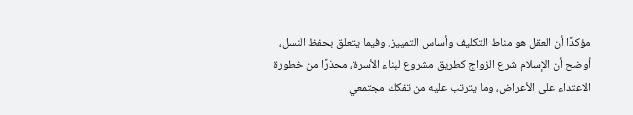مؤكدًا أن العقل هو مناط التكليف وأساس التمييز. وفيما يتعلق بحفظ النسل، أوضح أن الإسلام شرع الزواج كطريق مشروع لبناء الأسرة، محذرًا من خطورة الاعتداء على الأعراض، وما يترتب عليه من تفكك مجتمعي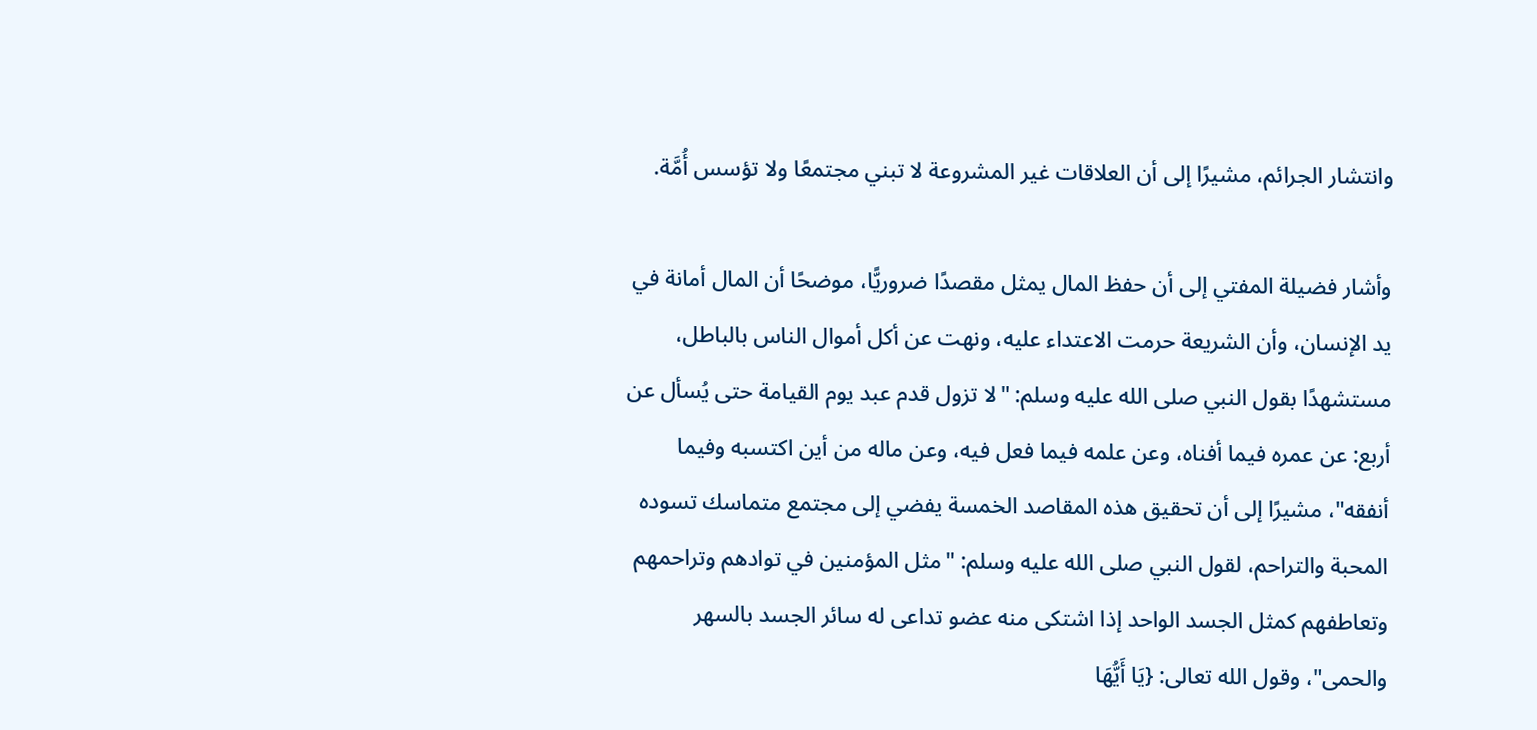وانتشار الجرائم، مشيرًا إلى أن العلاقات غير المشروعة لا تبني مجتمعًا ولا تؤسس أُمَّة.

وأشار فضيلة المفتي إلى أن حفظ المال يمثل مقصدًا ضروريًّا، موضحًا أن المال أمانة في يد الإنسان، وأن الشريعة حرمت الاعتداء عليه، ونهت عن أكل أموال الناس بالباطل، مستشهدًا بقول النبي صلى الله عليه وسلم: "لا تزول قدم عبد يوم القيامة حتى يُسأل عن أربع: عن عمره فيما أفناه، وعن علمه فيما فعل فيه، وعن ماله من أين اكتسبه وفيما أنفقه"، مشيرًا إلى أن تحقيق هذه المقاصد الخمسة يفضي إلى مجتمع متماسك تسوده المحبة والتراحم، لقول النبي صلى الله عليه وسلم: "مثل المؤمنين في توادهم وتراحمهم وتعاطفهم كمثل الجسد الواحد إذا اشتكى منه عضو تداعى له سائر الجسد بالسهر والحمى"، وقول الله تعالى: {يَا أَيُّهَا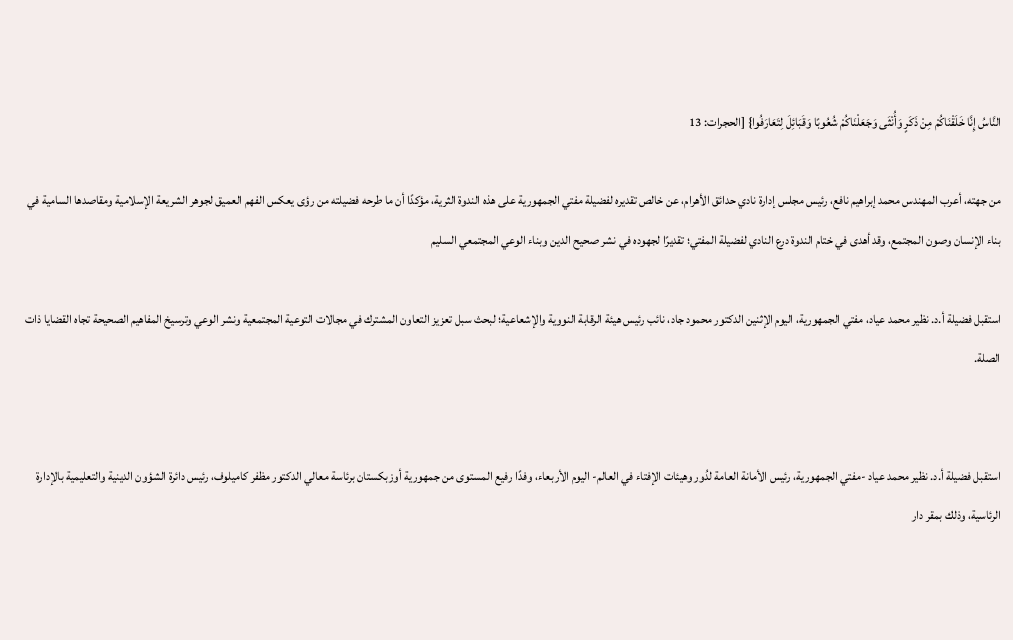النَّاسُ إِنَّا خَلَقْنَاكُمْ مِنْ ذَكَرٍ وَأُنْثَى وَجَعَلْنَاكُمْ شُعُوبًا وَقَبَائِلَ لِتَعَارَفُوا} [الحجرات: 13

من جهته، أعرب المهندس محمد إبراهيم نافع، رئيس مجلس إدارة نادي حدائق الأهرام، عن خالص تقديره لفضيلة مفتي الجمهورية على هذه الندوة الثرية، مؤكدًا أن ما طرحه فضيلته من رؤى يعكس الفهم العميق لجوهر الشريعة الإسلامية ومقاصدها السامية في بناء الإنسان وصون المجتمع، وقد أهدى في ختام الندوة درع النادي لفضيلة المفتي؛ تقديرًا لجهوده في نشر صحيح الدين وبناء الوعي المجتمعي السليم

استقبل فضيلة أ.د. نظير محمد عياد، مفتي الجمهورية، اليوم الإثنين الدكتور محمود جاد، نائب رئيس هيئة الرقابة النووية والإشعاعية؛ لبحث سبل تعزيز التعاون المشترك في مجالات التوعية المجتمعية ونشر الوعي وترسيخ المفاهيم الصحيحة تجاه القضايا ذات الصلة.


استقبل فضيلة أ.د. نظير محمد عياد -مفتي الجمهورية، رئيس الأمانة العامة لدُور وهيئات الإفتاء في العالم- اليوم الأربعاء، وفدًا رفيع المستوى من جمهورية أوزبكستان برئاسة معالي الدكتور مظفر كاميلوف، رئيس دائرة الشؤون الدينية والتعليمية بالإدارة الرئاسية، وذلك بمقر دار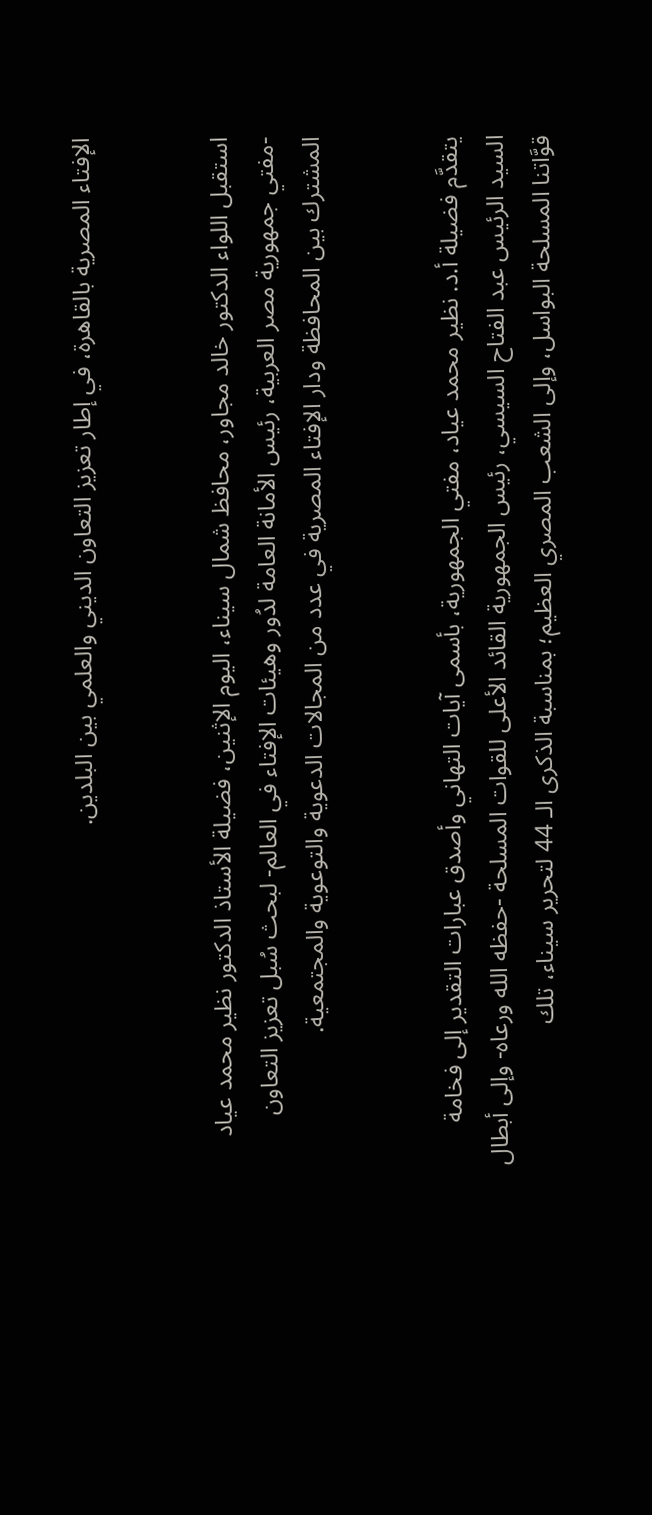الإفتاء المصرية بالقاهرة، في إطار تعزيز التعاون الديني والعلمي بين البلدين.


استقبل اللواء الدكتور خالد مجاور، محافظ شمال سيناء، اليوم الإثنين، فضيلة الأستاذ الدكتور نظير محمد عياد -مفتي جمهورية مصر العربية، رئيس الأمانة العامة لدُور وهيئات الإفتاء في العالم- لبحث سُبل تعزيز التعاون المشترك بين المحافظة ودار الإفتاء المصرية في عدد من المجالات الدعوية والتوعوية والمجتمعية.


يتقدَّم فضيلة أ.د. نظير محمد عياد، مفتي الجمهورية، بأسمى آيات التهاني وأصدق عبارات التقدير إلى فخامة السيد الرئيس عبد الفتاح السيسي، رئيس الجمهورية القائد الأعلى للقوات المسلحة -حفظه الله ورعاه- وإلى أبطال قوَّاتنا المسلحة البواسل، وإلى الشعب المصري العظيم؛ بمناسبة الذكرى الـ 44 لتحرير سيناء، تلك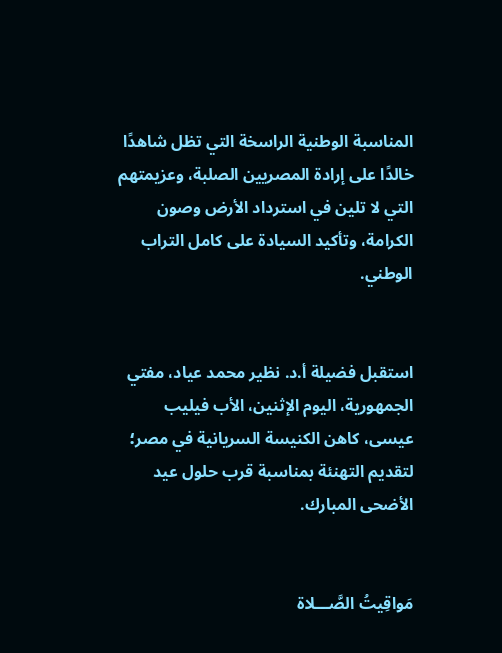المناسبة الوطنية الراسخة التي تظل شاهدًا خالدًا على إرادة المصريين الصلبة، وعزيمتهم التي لا تلين في استرداد الأرض وصون الكرامة، وتأكيد السيادة على كامل التراب الوطني.


استقبل فضيلة أ.د. نظير محمد عياد، مفتي الجمهورية، اليوم الإثنين، الأب فيليب عيسى، كاهن الكنيسة السريانية في مصر؛ لتقديم التهنئة بمناسبة قرب حلول عيد الأضحى المبارك.


مَواقِيتُ الصَّـــلاة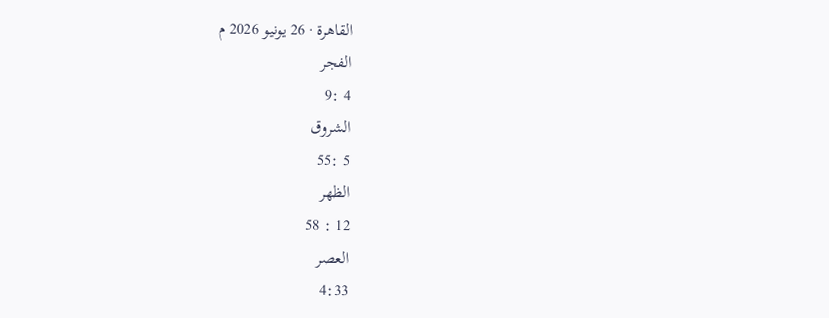القاهرة · 26 يونيو 2026 م
الفجر
4 :9
الشروق
5 :55
الظهر
12 : 58
العصر
4:33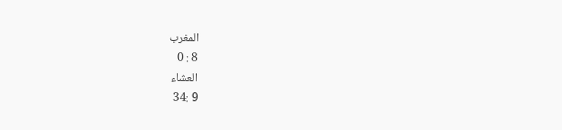المغرب
8 : 0
العشاء
9 :34